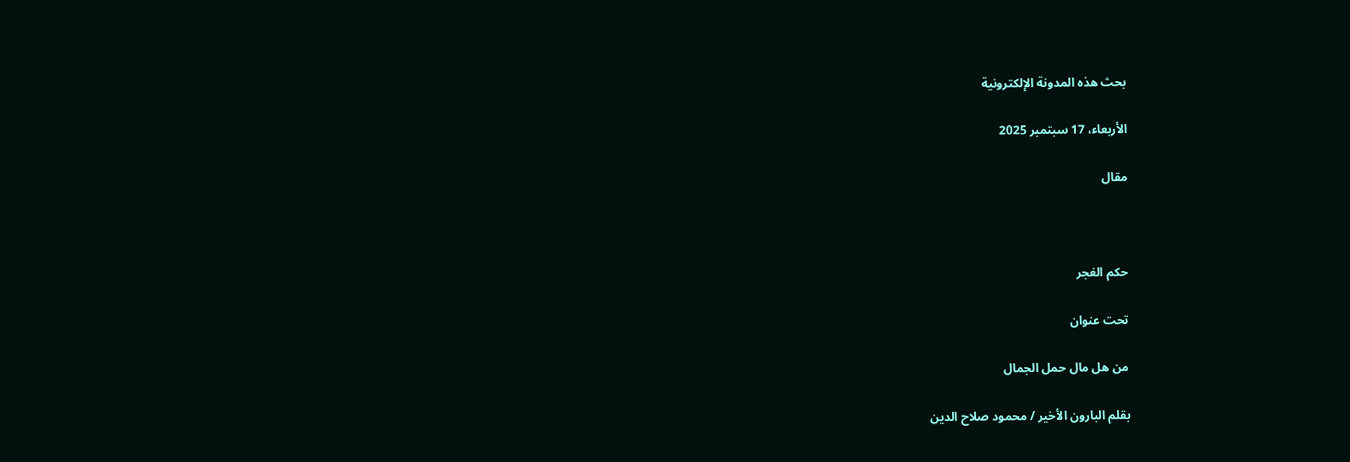بحث هذه المدونة الإلكترونية

الأربعاء، 17 سبتمبر 2025

مقال



حكم الغجر

تحت عنوان

من هل مال حمل الجمال

بقلم البارون الأخير / محمود صلاح الدين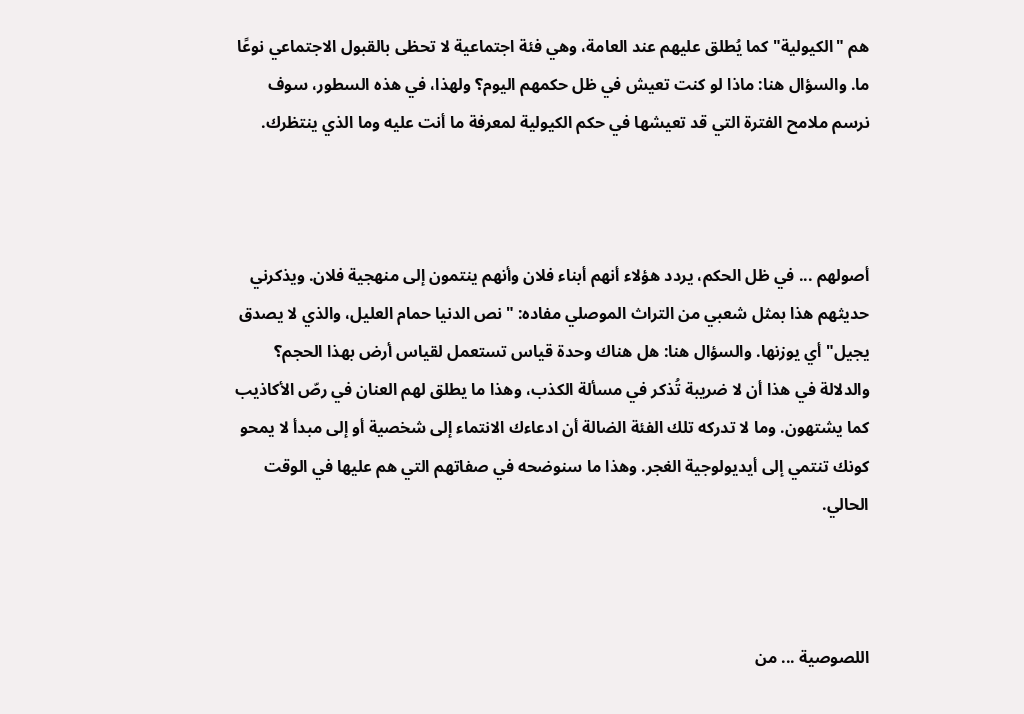هم "الكيولية" كما يُطلق عليهم عند العامة، وهي فئة اجتماعية لا تحظى بالقبول الاجتماعي نوعًا ما. والسؤال هنا: ماذا لو كنت تعيش في ظل حكمهم اليوم؟ ولهذا، في هذه السطور، سوف نرسم ملامح الفترة التي قد تعيشها في حكم الكيولية لمعرفة ما أنت عليه وما الذي ينتظرك.



أصولهم ... في ظل الحكم، يردد هؤلاء أنهم أبناء فلان وأنهم ينتمون إلى منهجية فلان. ويذكرني حديثهم هذا بمثل شعبي من التراث الموصلي مفاده: "نص الدنيا حمام العليل، والذي لا يصدق يجيل" أي يوزنها. والسؤال هنا: هل هناك وحدة قياس تستعمل لقياس أرض بهذا الحجم؟ والدلالة في هذا أن لا ضريبة تُذكر في مسألة الكذب، وهذا ما يطلق لهم العنان في رصّ الأكاذيب كما يشتهون. وما لا تدركه تلك الفئة الضالة أن ادعاءك الانتماء إلى شخصية أو إلى مبدأ لا يمحو كونك تنتمي إلى أيديولوجية الغجر. وهذا ما سنوضحه في صفاتهم التي هم عليها في الوقت الحالي.



اللصوصية ... من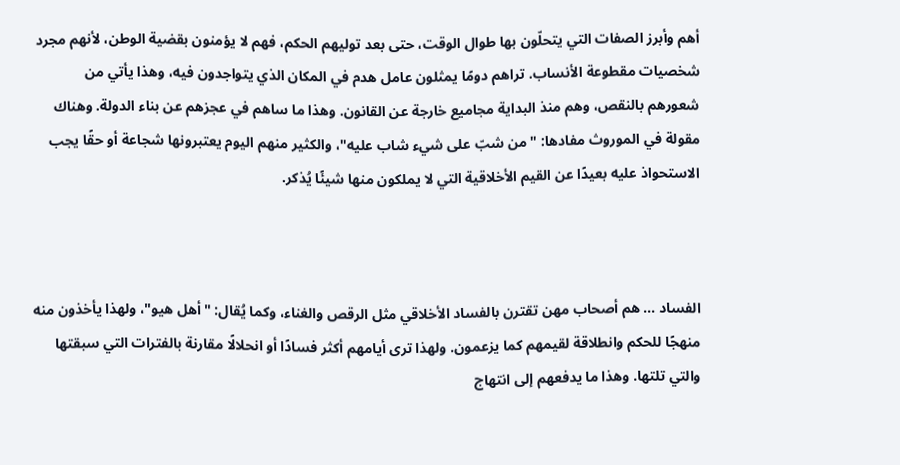أهم وأبرز الصفات التي يتحلّون بها طوال الوقت، حتى بعد توليهم الحكم، فهم لا يؤمنون بقضية الوطن، لأنهم مجرد شخصيات مقطوعة الأنساب. تراهم دومًا يمثلون عامل هدم في المكان الذي يتواجدون فيه، وهذا يأتي من شعورهم بالنقص، وهم منذ البداية مجاميع خارجة عن القانون. وهذا ما ساهم في عجزهم عن بناء الدولة. وهناك مقولة في الموروث مفادها: "من شبّ على شيء شاب عليه"، والكثير منهم اليوم يعتبرونها شجاعة أو حقًا يجب الاستحواذ عليه بعيدًا عن القيم الأخلاقية التي لا يملكون منها شيئًا يُذكر.



الفساد ... هم أصحاب مهن تقترن بالفساد الأخلاقي مثل الرقص والغناء، وكما يُقال: "أهل هيو"، ولهذا يأخذون منه منهجًا للحكم وانطلاقة لقيمهم كما يزعمون. ولهذا ترى أيامهم أكثر فسادًا أو انحلالًا مقارنة بالفترات التي سبقتها والتي تلتها. وهذا ما يدفعهم إلى انتهاج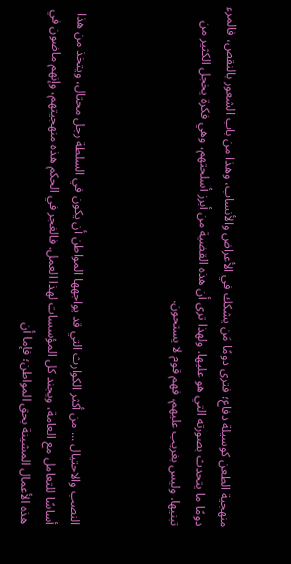منهجية الطعن كوسيلة دفاع؛ فترى دومًا مَن يشكك في الأعراض والأنساب، وهذا من باب الشعور بالنقص، فالمرء دومًا ما يتحدث بصورته التي هو عليها. ولهذا ترى أن هذه القضية من أبرز أسلحتهم، وهي فكرة يخجل الكثير من تبنيها. وليس بغريب عليهم، فهم قوم لا يستحون.



النصب والاحتيال ... من أكثر الكوارث التي قد يواجهها المواطن أن يكون في السلطة رجل محتال، ويتخذ من هذا أساسًا للتعامل مع العامة، ويجند كل المؤسسات لهذا العمل. فالغجر في الحكم هذه منهجيتهم، وإنهم ماضون في هذه الأعمال المشينة بحق المواطن؛ فإما أن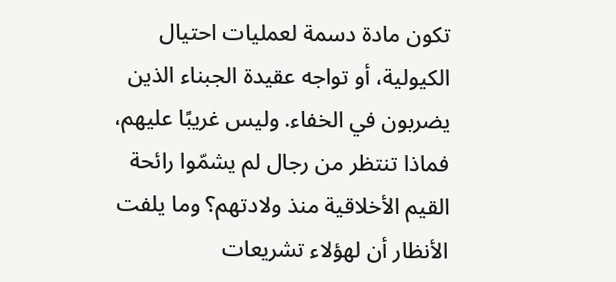تكون مادة دسمة لعمليات احتيال الكيولية، أو تواجه عقيدة الجبناء الذين يضربون في الخفاء. وليس غريبًا عليهم، فماذا تنتظر من رجال لم يشمّوا رائحة القيم الأخلاقية منذ ولادتهم؟ وما يلفت الأنظار أن لهؤلاء تشريعات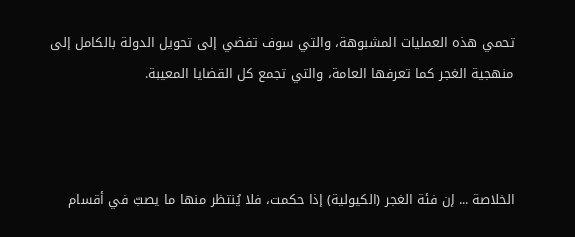تحمي هذه العمليات المشبوهة، والتي سوف تفضي إلى تحويل الدولة بالكامل إلى منهجية الغجر كما تعرفها العامة، والتي تجمع كل القضايا المعيبة.



الخلاصة ... إن فئة الغجر (الكيولية) إذا حكمت، فلا يُنتظر منها ما يصبّ في أقسام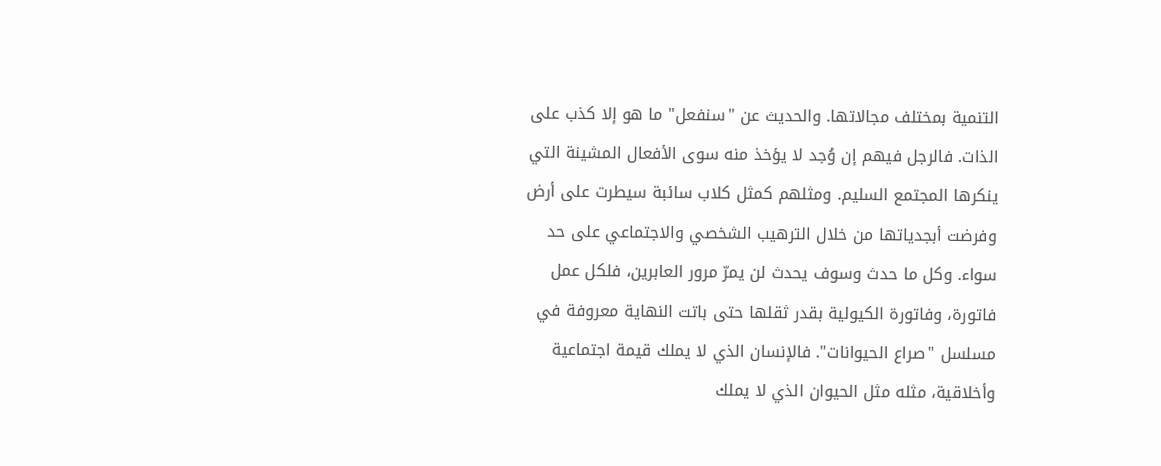التنمية بمختلف مجالاتها. والحديث عن "سنفعل" ما هو إلا كذب على الذات. فالرجل فيهم إن وُجد لا يؤخذ منه سوى الأفعال المشينة التي ينكرها المجتمع السليم. ومثلهم كمثل كلاب سائبة سيطرت على أرض وفرضت أبجدياتها من خلال الترهيب الشخصي والاجتماعي على حد سواء. وكل ما حدث وسوف يحدث لن يمرّ مرور العابرين، فلكل عمل فاتورة، وفاتورة الكيولية بقدر ثقلها حتى باتت النهاية معروفة في مسلسل "صراع الحيوانات". فالإنسان الذي لا يملك قيمة اجتماعية وأخلاقية، مثله مثل الحيوان الذي لا يملك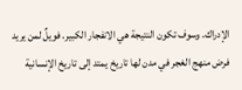الإدراك. وسوف تكون النتيجة هي الانفجار الكبير. فويلٌ لمن يريد فرض منهج الغجر في مدن لها تاريخ يمتد إلى تاريخ الإنسانية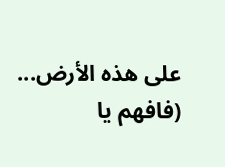على هذه الأرض... (فافهم يا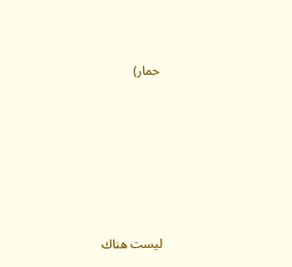حمار)






ليست هناك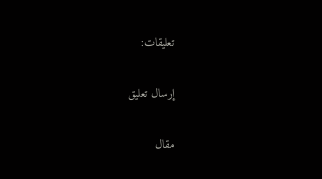تعليقات:

إرسال تعليق

مقال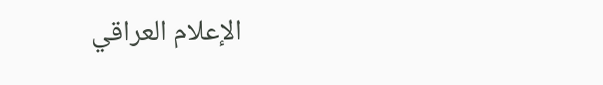الإعلام العراقي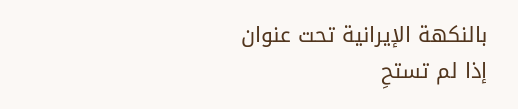بالنكهة الإيرانية تحت عنوان إذا لم تستحِ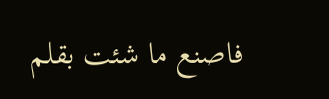فاصنع ما شئت بقلم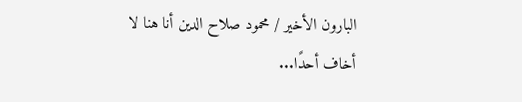البارون الأخير / محمود صلاح الدين أنا هنا لا أخاف أحدًا...